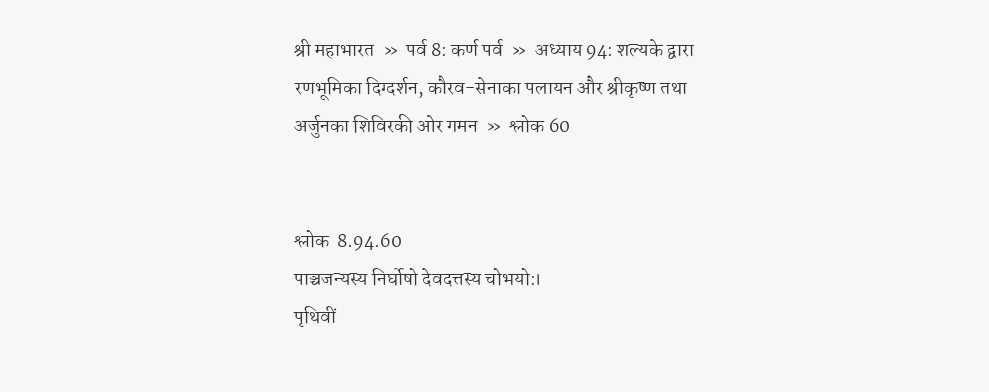श्री महाभारत  »  पर्व 8: कर्ण पर्व  »  अध्याय 94: शल्यके द्वारा रणभूमिका दिग्दर्शन, कौरव-सेनाका पलायन और श्रीकृष्ण तथा अर्जुनका शिविरकी ओर गमन  »  श्लोक 60


श्लोक  8.94.60
पाञ्चजन्यस्य निर्घोषो देवदत्तस्य चोभयो:।
पृथिवीं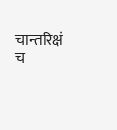चान्तरिक्षं च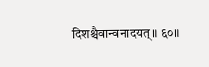दिशश्चैवान्वनादयत्॥ ६०॥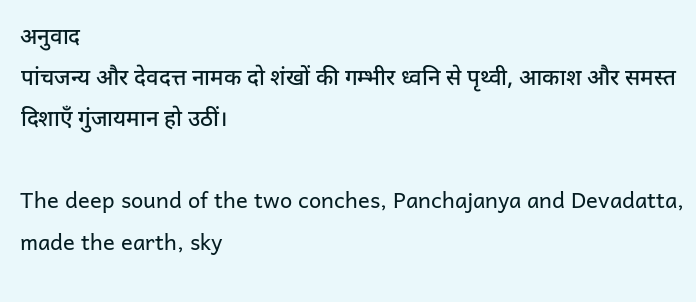अनुवाद
पांचजन्य और देवदत्त नामक दो शंखों की गम्भीर ध्वनि से पृथ्वी, आकाश और समस्त दिशाएँ गुंजायमान हो उठीं।

The deep sound of the two conches, Panchajanya and Devadatta, made the earth, sky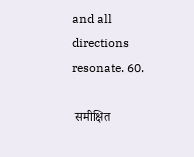and all directions resonate. 60.

 समीक्षित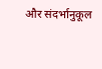और संदर्भानुकूल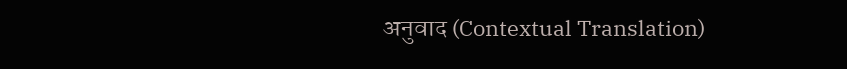अनुवाद (Contextual Translation)